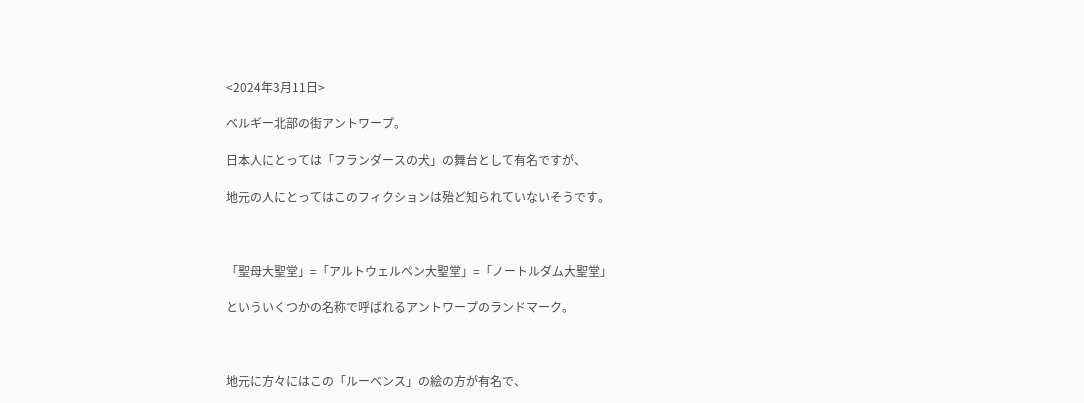<2024年3月11日>

ベルギー北部の街アントワープ。

日本人にとっては「フランダースの犬」の舞台として有名ですが、

地元の人にとってはこのフィクションは殆ど知られていないそうです。



「聖母大聖堂」=「アルトウェルペン大聖堂」=「ノートルダム大聖堂」

といういくつかの名称で呼ばれるアントワープのランドマーク。



地元に方々にはこの「ルーベンス」の絵の方が有名で、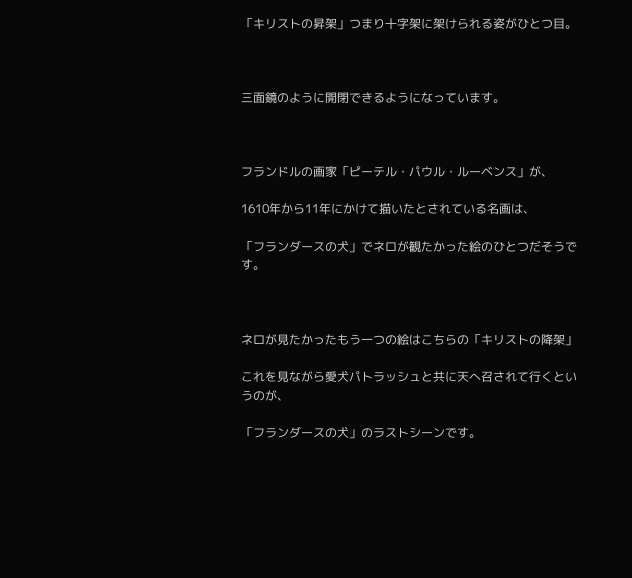「キリストの昇架」つまり十字架に架けられる姿がひとつ目。



三面鏡のように開閉できるようになっています。



フランドルの画家「ピーテル・パウル・ルーベンス」が、

1610年から11年にかけて描いたとされている名画は、

「フランダースの犬」でネロが観たかった絵のひとつだそうです。



ネロが見たかったもう一つの絵はこちらの「キリストの降架」

これを見ながら愛犬パトラッシュと共に天へ召されて行くというのが、

「フランダースの犬」のラストシーンです。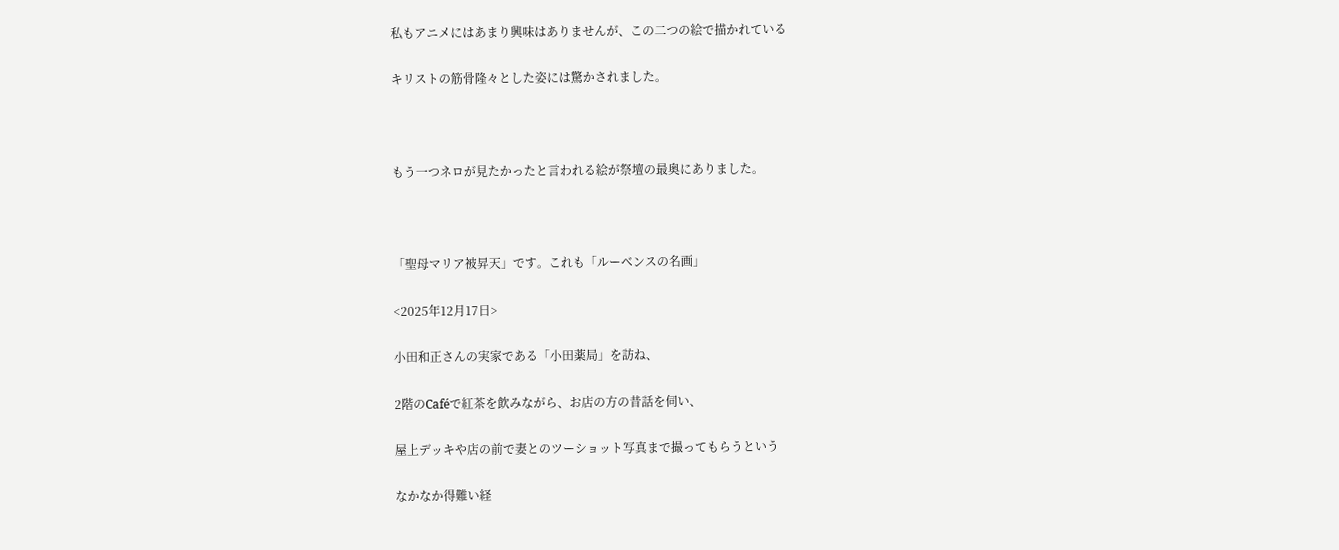私もアニメにはあまり興味はありませんが、この二つの絵で描かれている

キリストの筋骨隆々とした姿には驚かされました。



もう一つネロが見たかったと言われる絵が祭壇の最奥にありました。



「聖母マリア被昇天」です。これも「ルーベンスの名画」

<2025年12月17日>

小田和正さんの実家である「小田薬局」を訪ね、

2階のCaféで紅茶を飲みながら、お店の方の昔話を伺い、

屋上デッキや店の前で妻とのツーショット写真まで撮ってもらうという

なかなか得難い経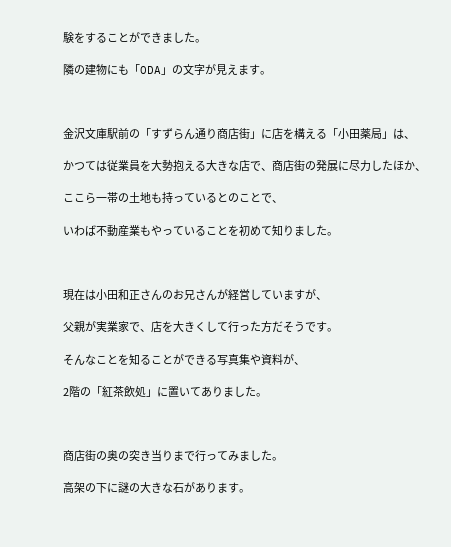験をすることができました。

隣の建物にも「ODA」の文字が見えます。



金沢文庫駅前の「すずらん通り商店街」に店を構える「小田薬局」は、

かつては従業員を大勢抱える大きな店で、商店街の発展に尽力したほか、

ここら一帯の土地も持っているとのことで、

いわば不動産業もやっていることを初めて知りました。



現在は小田和正さんのお兄さんが経営していますが、

父親が実業家で、店を大きくして行った方だそうです。

そんなことを知ることができる写真集や資料が、

2階の「紅茶飲処」に置いてありました。



商店街の奥の突き当りまで行ってみました。

高架の下に謎の大きな石があります。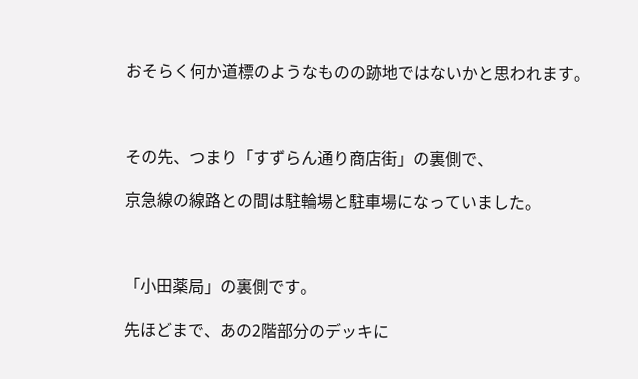おそらく何か道標のようなものの跡地ではないかと思われます。



その先、つまり「すずらん通り商店街」の裏側で、

京急線の線路との間は駐輪場と駐車場になっていました。



「小田薬局」の裏側です。

先ほどまで、あの2階部分のデッキに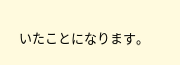いたことになります。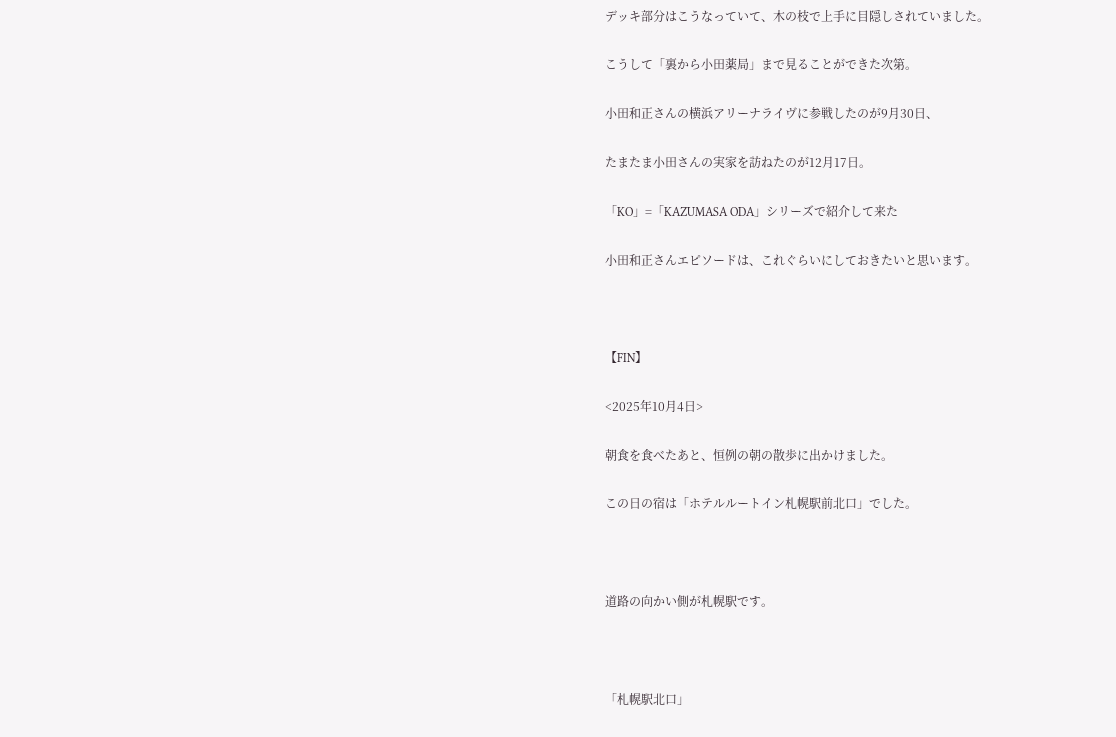デッキ部分はこうなっていて、木の枝で上手に目隠しされていました。

こうして「裏から小田薬局」まで見ることができた次第。

小田和正さんの横浜アリーナライヴに参戦したのが9月30日、

たまたま小田さんの実家を訪ねたのが12月17日。

「KO」=「KAZUMASA ODA」シリーズで紹介して来た

小田和正さんエピソードは、これぐらいにしておきたいと思います。



【FIN】

<2025年10月4日>

朝食を食べたあと、恒例の朝の散歩に出かけました。

この日の宿は「ホテルルートイン札幌駅前北口」でした。



道路の向かい側が札幌駅です。



「札幌駅北口」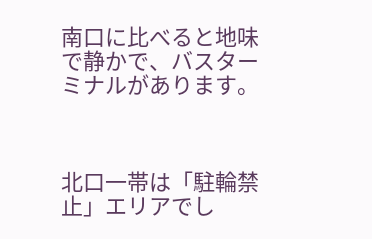南口に比べると地味で静かで、バスターミナルがあります。



北口一帯は「駐輪禁止」エリアでし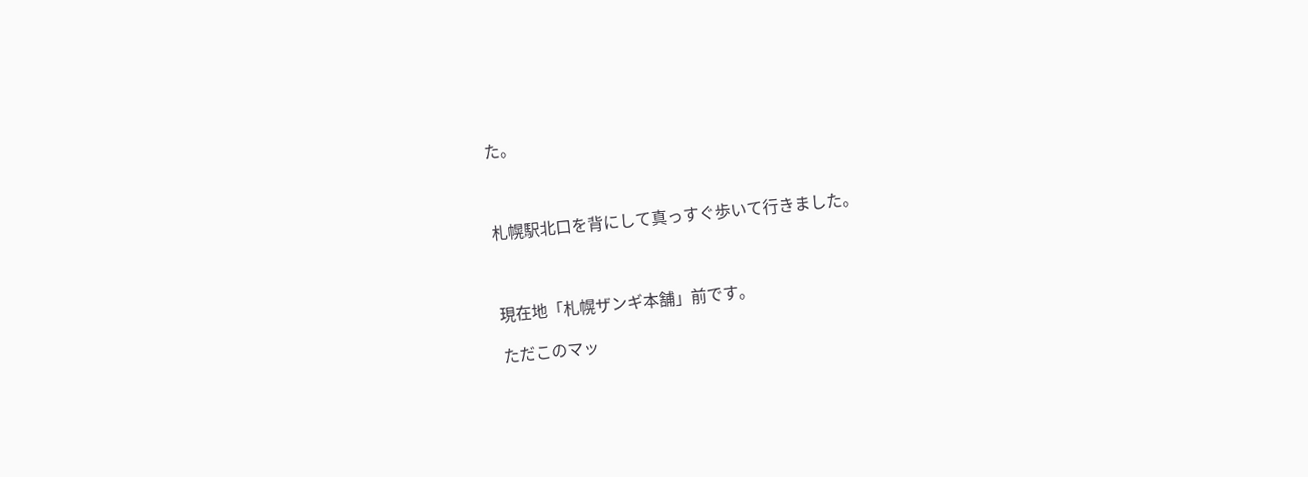た。



札幌駅北口を背にして真っすぐ歩いて行きました。



現在地「札幌ザンギ本舗」前です。

ただこのマッ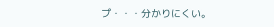プ・・・分かりにくい。